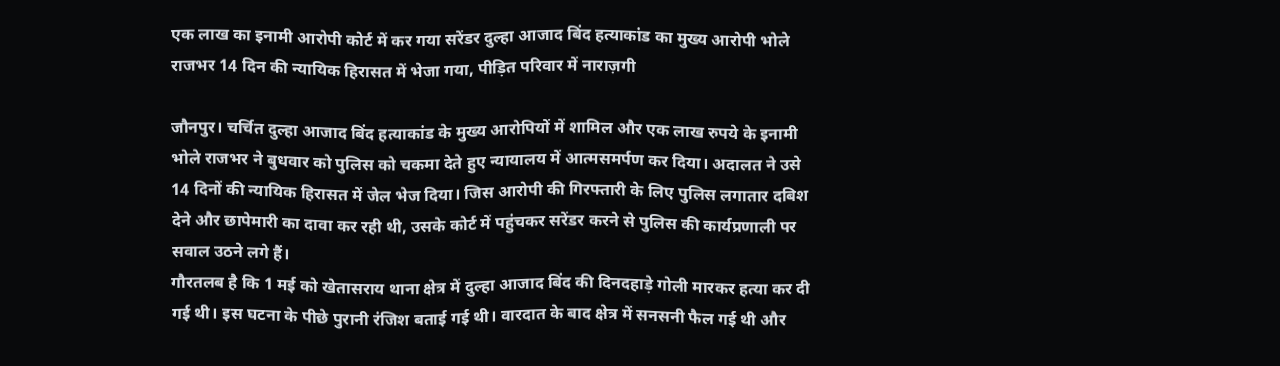एक लाख का इनामी आरोपी कोर्ट में कर गया सरेंडर दुल्हा आजाद बिंद हत्याकांड का मुख्य आरोपी भोले राजभर 14 दिन की न्यायिक हिरासत में भेजा गया, पीड़ित परिवार में नाराज़गी

जौनपुर। चर्चित दुल्हा आजाद बिंद हत्याकांड के मुख्य आरोपियों में शामिल और एक लाख रुपये के इनामी भोले राजभर ने बुधवार को पुलिस को चकमा देते हुए न्यायालय में आत्मसमर्पण कर दिया। अदालत ने उसे 14 दिनों की न्यायिक हिरासत में जेल भेज दिया। जिस आरोपी की गिरफ्तारी के लिए पुलिस लगातार दबिश देने और छापेमारी का दावा कर रही थी, उसके कोर्ट में पहुंचकर सरेंडर करने से पुलिस की कार्यप्रणाली पर सवाल उठने लगे हैं।
गौरतलब है कि 1 मई को खेतासराय थाना क्षेत्र में दुल्हा आजाद बिंद की दिनदहाड़े गोली मारकर हत्या कर दी गई थी। इस घटना के पीछे पुरानी रंजिश बताई गई थी। वारदात के बाद क्षेत्र में सनसनी फैल गई थी और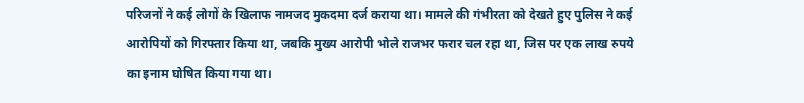परिजनों ने कई लोगों के खिलाफ नामजद मुकदमा दर्ज कराया था। मामले की गंभीरता को देखते हुए पुलिस ने कई आरोपियों को गिरफ्तार किया था, जबकि मुख्य आरोपी भोले राजभर फरार चल रहा था, जिस पर एक लाख रुपये का इनाम घोषित किया गया था।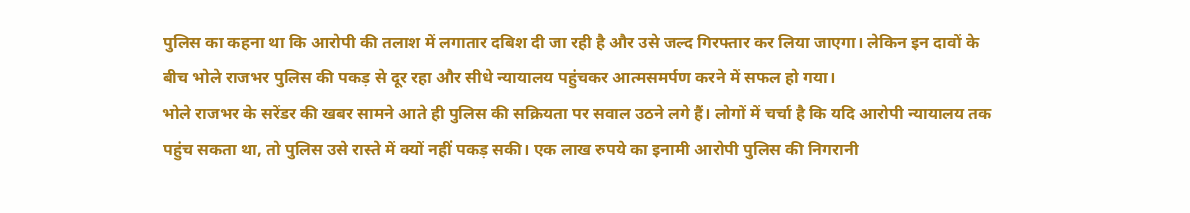पुलिस का कहना था कि आरोपी की तलाश में लगातार दबिश दी जा रही है और उसे जल्द गिरफ्तार कर लिया जाएगा। लेकिन इन दावों के बीच भोले राजभर पुलिस की पकड़ से दूर रहा और सीधे न्यायालय पहुंचकर आत्मसमर्पण करने में सफल हो गया।
भोले राजभर के सरेंडर की खबर सामने आते ही पुलिस की सक्रियता पर सवाल उठने लगे हैं। लोगों में चर्चा है कि यदि आरोपी न्यायालय तक पहुंच सकता था, तो पुलिस उसे रास्ते में क्यों नहीं पकड़ सकी। एक लाख रुपये का इनामी आरोपी पुलिस की निगरानी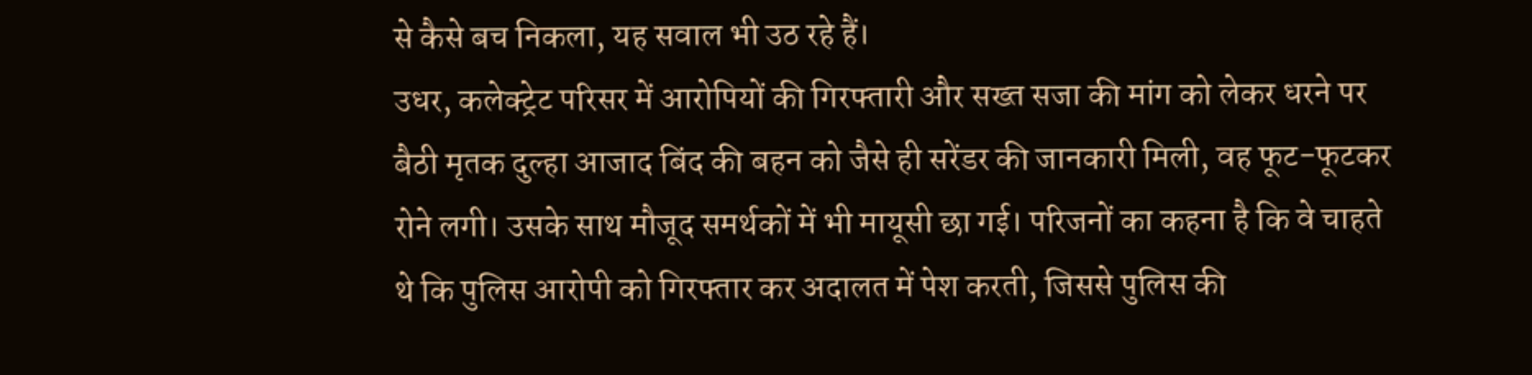से कैसे बच निकला, यह सवाल भी उठ रहे हैं।
उधर, कलेक्ट्रेट परिसर में आरोपियों की गिरफ्तारी और सख्त सजा की मांग को लेकर धरने पर बैठी मृतक दुल्हा आजाद बिंद की बहन को जैसे ही सरेंडर की जानकारी मिली, वह फूट-फूटकर रोने लगी। उसके साथ मौजूद समर्थकों में भी मायूसी छा गई। परिजनों का कहना है कि वे चाहते थे कि पुलिस आरोपी को गिरफ्तार कर अदालत में पेश करती, जिससे पुलिस की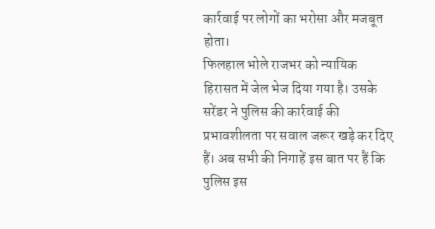कार्रवाई पर लोगों का भरोसा और मजबूत होता।
फिलहाल भोले राजभर को न्यायिक हिरासत में जेल भेज दिया गया है। उसके सरेंडर ने पुलिस की कार्रवाई की प्रभावशीलता पर सवाल जरूर खड़े कर दिए हैं। अब सभी की निगाहें इस बात पर हैं कि पुलिस इस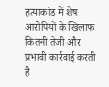हत्याकांड में शेष आरोपियों के खिलाफ कितनी तेजी और प्रभावी कार्रवाई करती है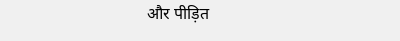और पीड़ित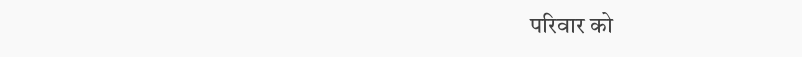परिवार को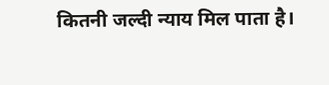कितनी जल्दी न्याय मिल पाता है।